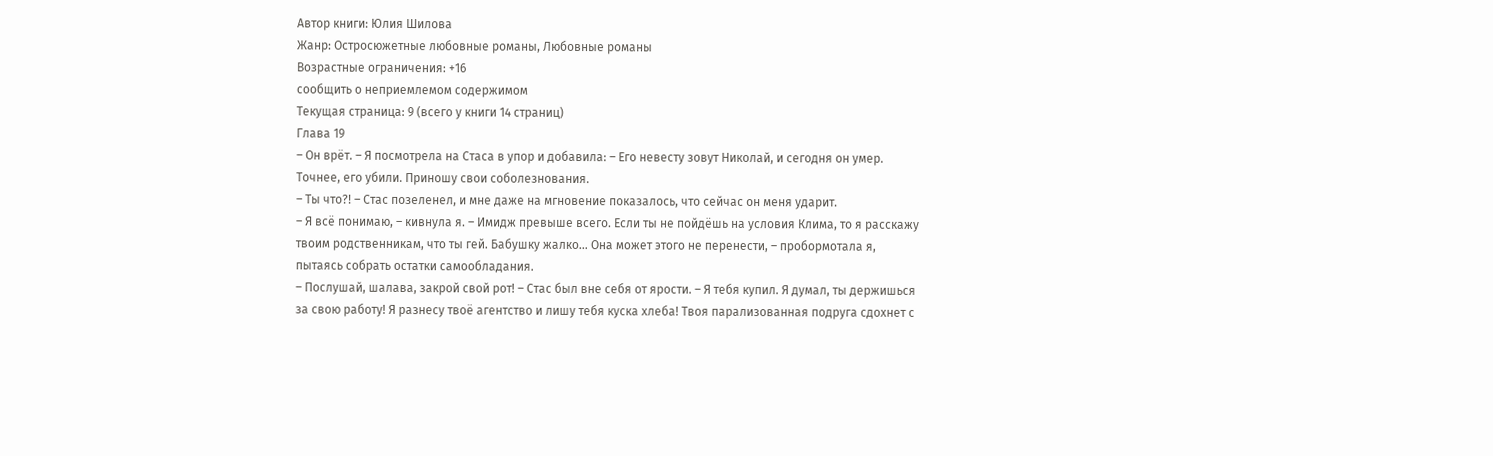Автор книги: Юлия Шилова
Жанр: Остросюжетные любовные романы, Любовные романы
Возрастные ограничения: +16
сообщить о неприемлемом содержимом
Текущая страница: 9 (всего у книги 14 страниц)
Глава 19
– Он врёт. – Я посмотрела на Стаса в упор и добавила: – Его невесту зовут Николай, и сегодня он умер. Точнее, его убили. Приношу свои соболезнования.
– Ты что?! – Стас позеленел, и мне даже на мгновение показалось, что сейчас он меня ударит.
– Я всё понимаю, – кивнула я. – Имидж превыше всего. Если ты не пойдёшь на условия Клима, то я расскажу твоим родственникам, что ты гей. Бабушку жалко… Она может этого не перенести, – пробормотала я, пытаясь собрать остатки самообладания.
– Послушай, шалава, закрой свой рот! – Стас был вне себя от ярости. – Я тебя купил. Я думал, ты держишься за свою работу! Я разнесу твоё агентство и лишу тебя куска хлеба! Твоя парализованная подруга сдохнет с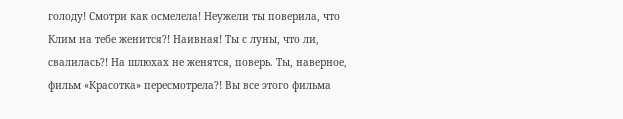голоду! Смотри как осмелела! Неужели ты поверила, что Клим на тебе женится?! Наивная! Ты с луны, что ли, свалилась?! На шлюхах не женятся, поверь. Ты, наверное, фильм «Красотка» пересмотрела?! Вы все этого фильма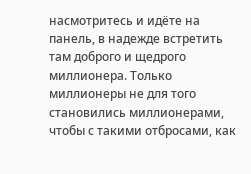насмотритесь и идёте на панель, в надежде встретить там доброго и щедрого миллионера. Только миллионеры не для того становились миллионерами, чтобы с такими отбросами, как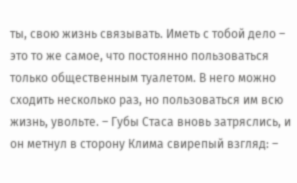ты, свою жизнь связывать. Иметь с тобой дело – это то же самое, что постоянно пользоваться только общественным туалетом. В него можно сходить несколько раз, но пользоваться им всю жизнь, увольте. – Губы Стаса вновь затряслись, и он метнул в сторону Клима свирепый взгляд: –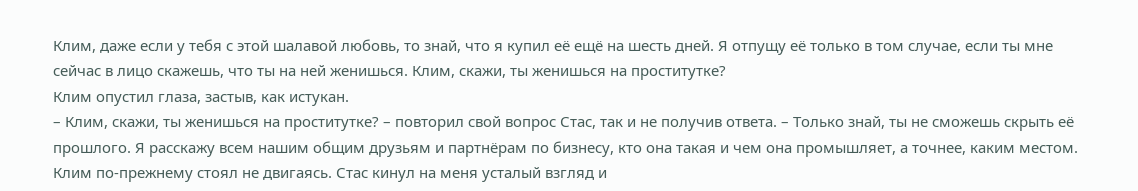Клим, даже если у тебя с этой шалавой любовь, то знай, что я купил её ещё на шесть дней. Я отпущу её только в том случае, если ты мне сейчас в лицо скажешь, что ты на ней женишься. Клим, скажи, ты женишься на проститутке?
Клим опустил глаза, застыв, как истукан.
– Клим, скажи, ты женишься на проститутке? – повторил свой вопрос Стас, так и не получив ответа. – Только знай, ты не сможешь скрыть её прошлого. Я расскажу всем нашим общим друзьям и партнёрам по бизнесу, кто она такая и чем она промышляет, а точнее, каким местом.
Клим по-прежнему стоял не двигаясь. Стас кинул на меня усталый взгляд и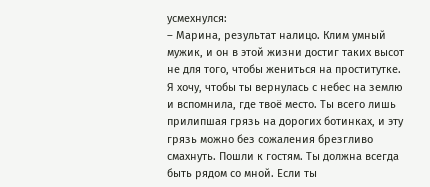усмехнулся:
– Марина, результат налицо. Клим умный мужик, и он в этой жизни достиг таких высот не для того, чтобы жениться на проститутке. Я хочу, чтобы ты вернулась с небес на землю и вспомнила, где твоё место. Ты всего лишь прилипшая грязь на дорогих ботинках, и эту грязь можно без сожаления брезгливо смахнуть. Пошли к гостям. Ты должна всегда быть рядом со мной. Если ты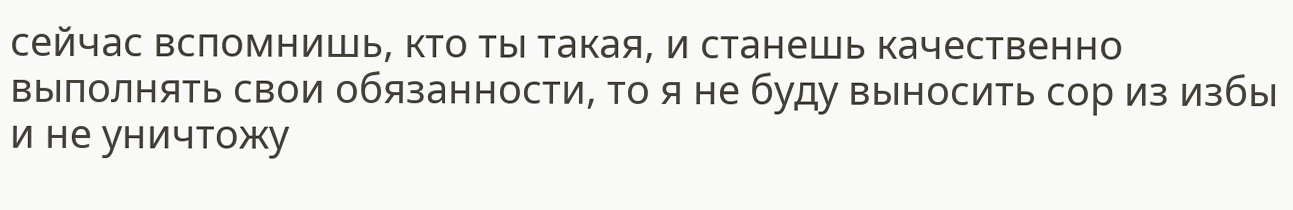сейчас вспомнишь, кто ты такая, и станешь качественно выполнять свои обязанности, то я не буду выносить сор из избы и не уничтожу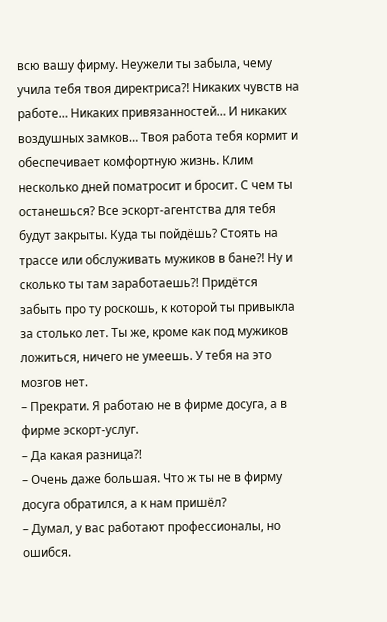всю вашу фирму. Неужели ты забыла, чему учила тебя твоя директриса?! Никаких чувств на работе… Никаких привязанностей… И никаких воздушных замков… Твоя работа тебя кормит и обеспечивает комфортную жизнь. Клим несколько дней поматросит и бросит. С чем ты останешься? Все эскорт-агентства для тебя будут закрыты. Куда ты пойдёшь? Стоять на трассе или обслуживать мужиков в бане?! Ну и сколько ты там заработаешь?! Придётся забыть про ту роскошь, к которой ты привыкла за столько лет. Ты же, кроме как под мужиков ложиться, ничего не умеешь. У тебя на это мозгов нет.
– Прекрати. Я работаю не в фирме досуга, а в фирме эскорт-услуг.
– Да какая разница?!
– Очень даже большая. Что ж ты не в фирму досуга обратился, а к нам пришёл?
– Думал, у вас работают профессионалы, но ошибся.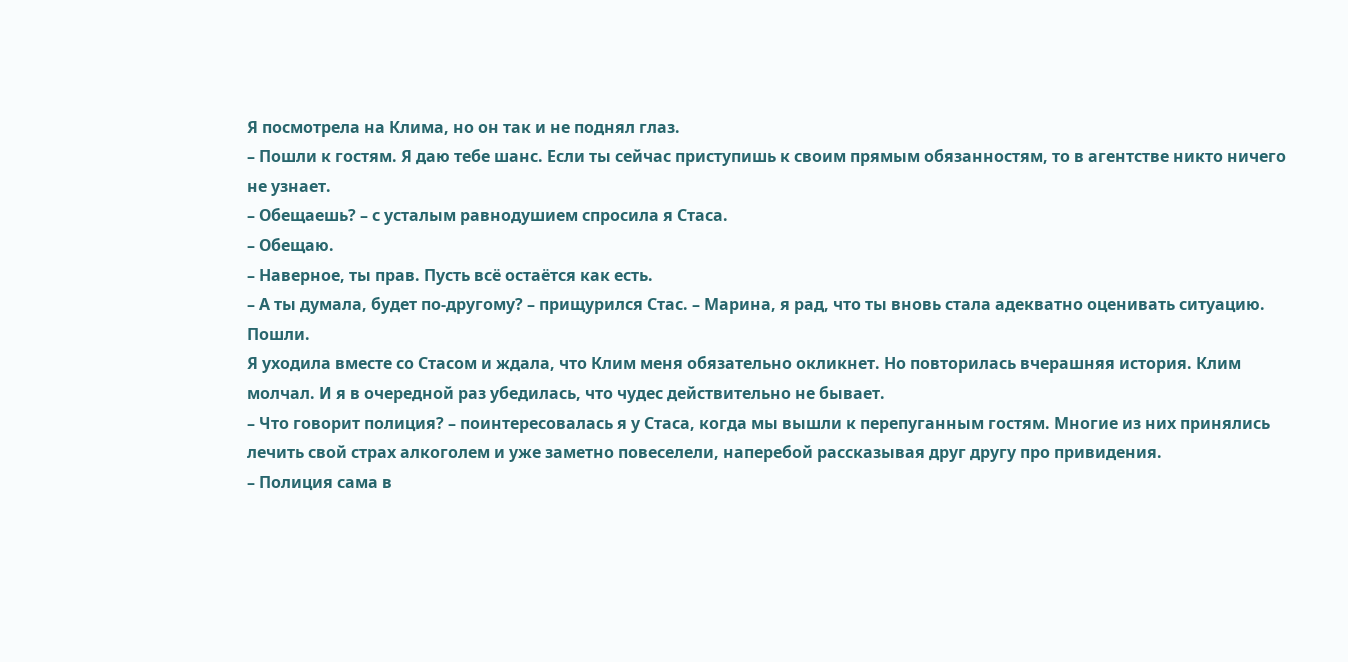Я посмотрела на Клима, но он так и не поднял глаз.
– Пошли к гостям. Я даю тебе шанс. Если ты сейчас приступишь к своим прямым обязанностям, то в агентстве никто ничего не узнает.
– Обещаешь? – с усталым равнодушием спросила я Стаса.
– Обещаю.
– Наверное, ты прав. Пусть всё остаётся как есть.
– А ты думала, будет по-другому? – прищурился Стас. – Марина, я рад, что ты вновь стала адекватно оценивать ситуацию. Пошли.
Я уходила вместе со Стасом и ждала, что Клим меня обязательно окликнет. Но повторилась вчерашняя история. Клим молчал. И я в очередной раз убедилась, что чудес действительно не бывает.
– Что говорит полиция? – поинтересовалась я у Стаса, когда мы вышли к перепуганным гостям. Многие из них принялись лечить свой страх алкоголем и уже заметно повеселели, наперебой рассказывая друг другу про привидения.
– Полиция сама в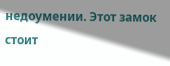недоумении. Этот замок стоит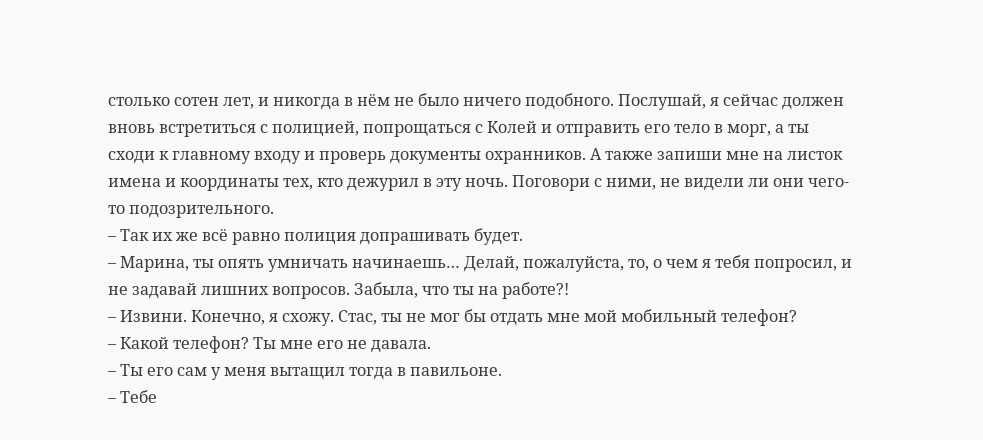столько сотен лет, и никогда в нём не было ничего подобного. Послушай, я сейчас должен вновь встретиться с полицией, попрощаться с Колей и отправить его тело в морг, а ты сходи к главному входу и проверь документы охранников. А также запиши мне на листок имена и координаты тех, кто дежурил в эту ночь. Поговори с ними, не видели ли они чего-то подозрительного.
– Так их же всё равно полиция допрашивать будет.
– Марина, ты опять умничать начинаешь… Делай, пожалуйста, то, о чем я тебя попросил, и не задавай лишних вопросов. Забыла, что ты на работе?!
– Извини. Конечно, я схожу. Стас, ты не мог бы отдать мне мой мобильный телефон?
– Какой телефон? Ты мне его не давала.
– Ты его сам у меня вытащил тогда в павильоне.
– Тебе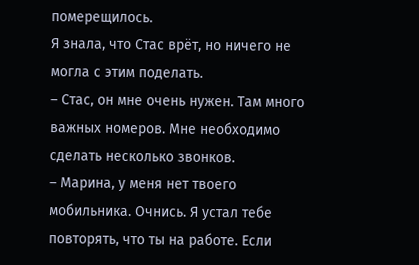померещилось.
Я знала, что Стас врёт, но ничего не могла с этим поделать.
– Стас, он мне очень нужен. Там много важных номеров. Мне необходимо сделать несколько звонков.
– Марина, у меня нет твоего мобильника. Очнись. Я устал тебе повторять, что ты на работе. Если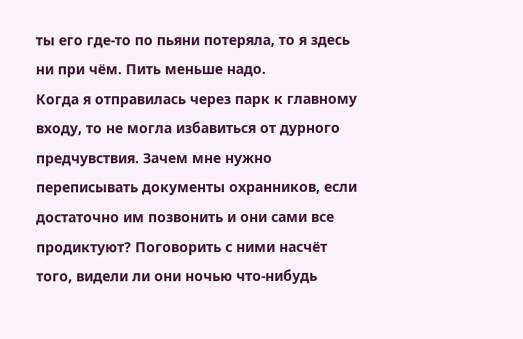ты его где-то по пьяни потеряла, то я здесь ни при чём. Пить меньше надо.
Когда я отправилась через парк к главному входу, то не могла избавиться от дурного предчувствия. Зачем мне нужно переписывать документы охранников, если достаточно им позвонить и они сами все продиктуют? Поговорить с ними насчёт того, видели ли они ночью что-нибудь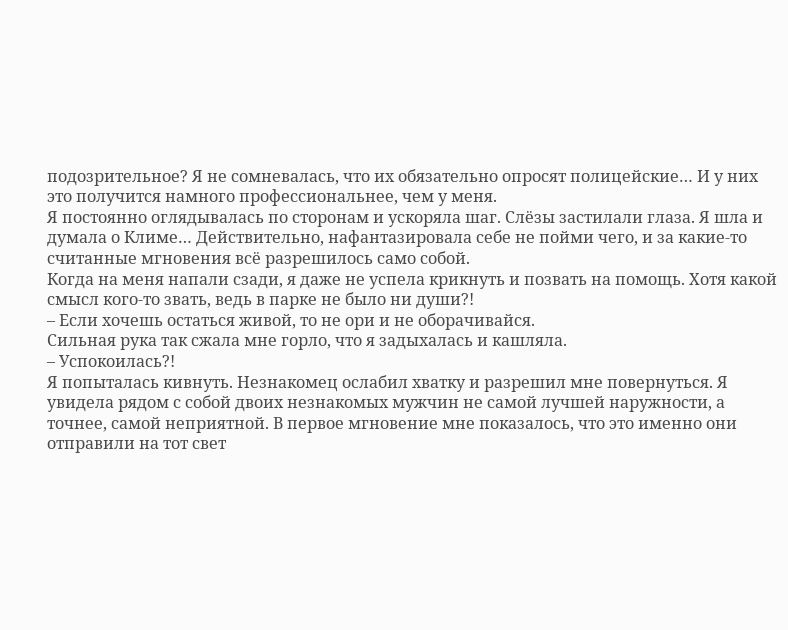подозрительное? Я не сомневалась, что их обязательно опросят полицейские… И у них это получится намного профессиональнее, чем у меня.
Я постоянно оглядывалась по сторонам и ускоряла шаг. Слёзы застилали глаза. Я шла и думала о Климе… Действительно, нафантазировала себе не пойми чего, и за какие-то считанные мгновения всё разрешилось само собой.
Когда на меня напали сзади, я даже не успела крикнуть и позвать на помощь. Хотя какой смысл кого-то звать, ведь в парке не было ни души?!
– Если хочешь остаться живой, то не ори и не оборачивайся.
Сильная рука так сжала мне горло, что я задыхалась и кашляла.
– Успокоилась?!
Я попыталась кивнуть. Незнакомец ослабил хватку и разрешил мне повернуться. Я увидела рядом с собой двоих незнакомых мужчин не самой лучшей наружности, а точнее, самой неприятной. В первое мгновение мне показалось, что это именно они отправили на тот свет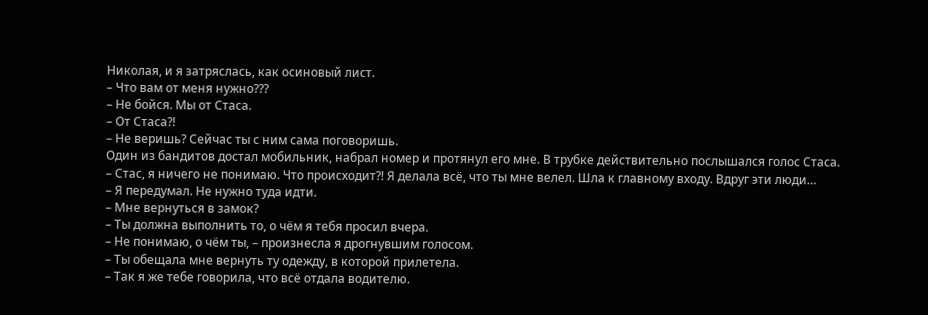Николая, и я затряслась, как осиновый лист.
– Что вам от меня нужно???
– Не бойся. Мы от Стаса.
– От Стаса?!
– Не веришь? Сейчас ты с ним сама поговоришь.
Один из бандитов достал мобильник, набрал номер и протянул его мне. В трубке действительно послышался голос Стаса.
– Стас, я ничего не понимаю. Что происходит?! Я делала всё, что ты мне велел. Шла к главному входу. Вдруг эти люди…
– Я передумал. Не нужно туда идти.
– Мне вернуться в замок?
– Ты должна выполнить то, о чём я тебя просил вчера.
– Не понимаю, о чём ты, – произнесла я дрогнувшим голосом.
– Ты обещала мне вернуть ту одежду, в которой прилетела.
– Так я же тебе говорила, что всё отдала водителю.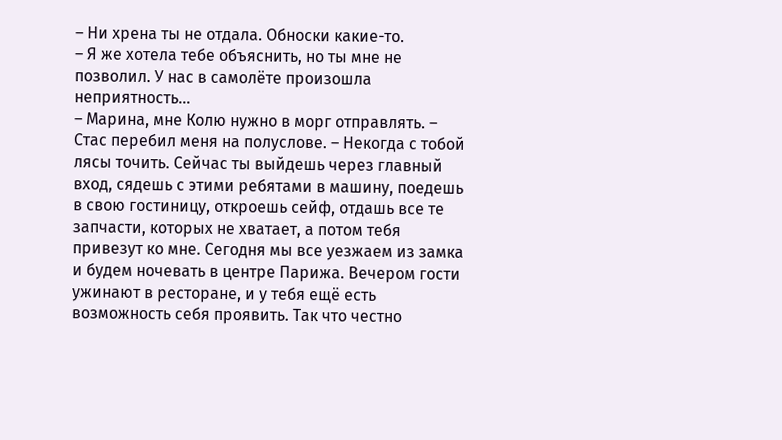– Ни хрена ты не отдала. Обноски какие-то.
– Я же хотела тебе объяснить, но ты мне не позволил. У нас в самолёте произошла неприятность…
– Марина, мне Колю нужно в морг отправлять. – Стас перебил меня на полуслове. – Некогда с тобой лясы точить. Сейчас ты выйдешь через главный вход, сядешь с этими ребятами в машину, поедешь в свою гостиницу, откроешь сейф, отдашь все те запчасти, которых не хватает, а потом тебя привезут ко мне. Сегодня мы все уезжаем из замка и будем ночевать в центре Парижа. Вечером гости ужинают в ресторане, и у тебя ещё есть возможность себя проявить. Так что честно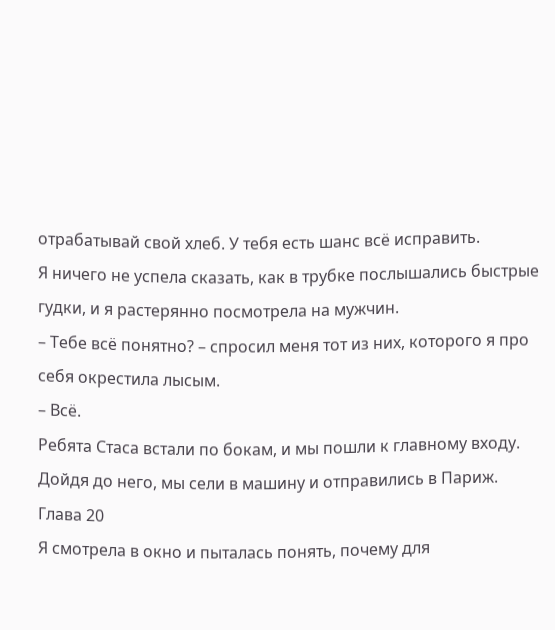отрабатывай свой хлеб. У тебя есть шанс всё исправить.
Я ничего не успела сказать, как в трубке послышались быстрые гудки, и я растерянно посмотрела на мужчин.
– Тебе всё понятно? – спросил меня тот из них, которого я про себя окрестила лысым.
– Всё.
Ребята Стаса встали по бокам, и мы пошли к главному входу. Дойдя до него, мы сели в машину и отправились в Париж.
Глава 20
Я смотрела в окно и пыталась понять, почему для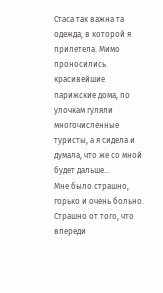Стаса так важна та одежда, в которой я прилетела. Мимо проносились красивейшие парижские дома, по улочкам гуляли многочисленные туристы, а я сидела и думала, что же со мной будет дальше…
Мне было страшно, горько и очень больно. Страшно от того, что впереди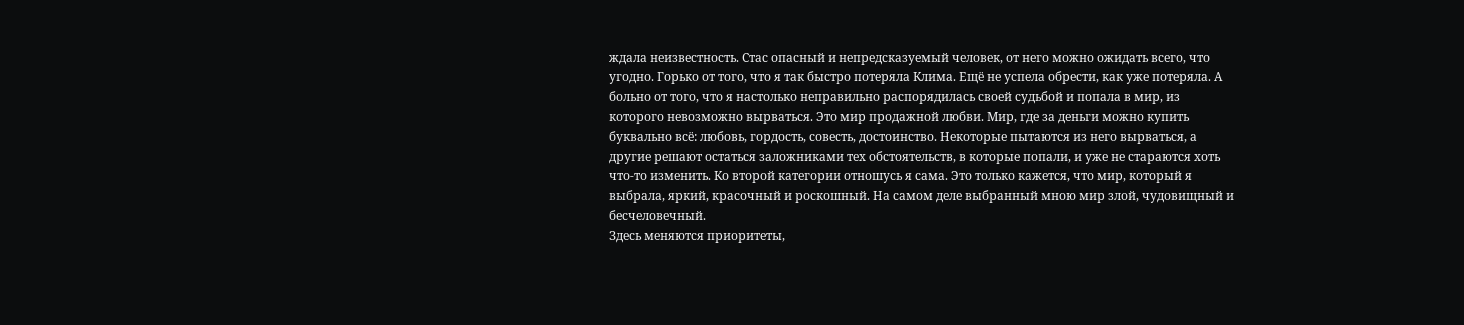ждала неизвестность. Стас опасный и непредсказуемый человек, от него можно ожидать всего, что угодно. Горько от того, что я так быстро потеряла Клима. Ещё не успела обрести, как уже потеряла. А больно от того, что я настолько неправильно распорядилась своей судьбой и попала в мир, из которого невозможно вырваться. Это мир продажной любви. Мир, где за деньги можно купить буквально всё: любовь, гордость, совесть, достоинство. Некоторые пытаются из него вырваться, а другие решают остаться заложниками тех обстоятельств, в которые попали, и уже не стараются хоть что-то изменить. Ко второй категории отношусь я сама. Это только кажется, что мир, который я выбрала, яркий, красочный и роскошный. На самом деле выбранный мною мир злой, чудовищный и бесчеловечный.
Здесь меняются приоритеты,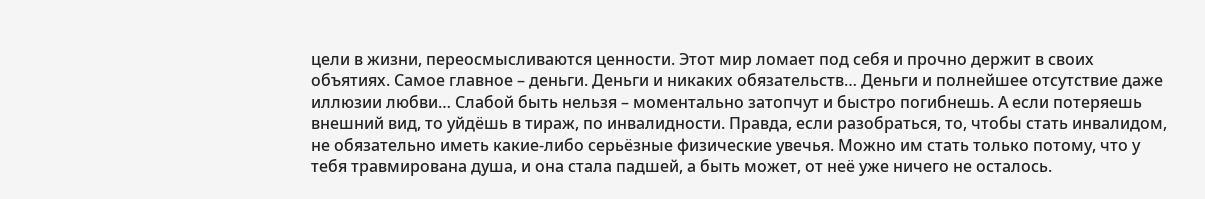цели в жизни, переосмысливаются ценности. Этот мир ломает под себя и прочно держит в своих объятиях. Самое главное – деньги. Деньги и никаких обязательств… Деньги и полнейшее отсутствие даже иллюзии любви… Слабой быть нельзя – моментально затопчут и быстро погибнешь. А если потеряешь внешний вид, то уйдёшь в тираж, по инвалидности. Правда, если разобраться, то, чтобы стать инвалидом, не обязательно иметь какие-либо серьёзные физические увечья. Можно им стать только потому, что у тебя травмирована душа, и она стала падшей, а быть может, от неё уже ничего не осталось.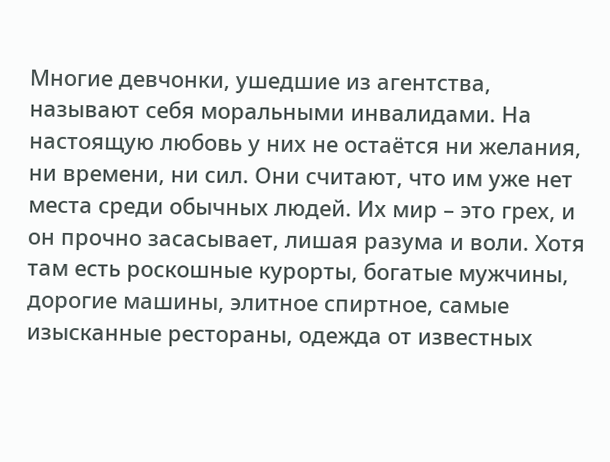Многие девчонки, ушедшие из агентства, называют себя моральными инвалидами. На настоящую любовь у них не остаётся ни желания, ни времени, ни сил. Они считают, что им уже нет места среди обычных людей. Их мир – это грех, и он прочно засасывает, лишая разума и воли. Хотя там есть роскошные курорты, богатые мужчины, дорогие машины, элитное спиртное, самые изысканные рестораны, одежда от известных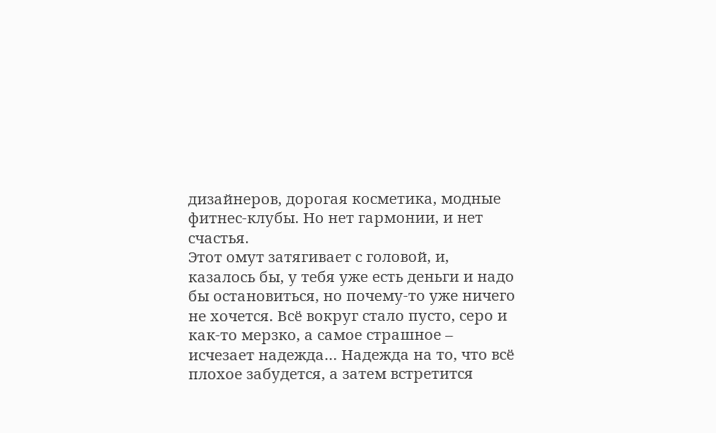дизайнеров, дорогая косметика, модные фитнес-клубы. Но нет гармонии, и нет счастья.
Этот омут затягивает с головой, и, казалось бы, у тебя уже есть деньги и надо бы остановиться, но почему-то уже ничего не хочется. Всё вокруг стало пусто, серо и как-то мерзко, а самое страшное – исчезает надежда… Надежда на то, что всё плохое забудется, а затем встретится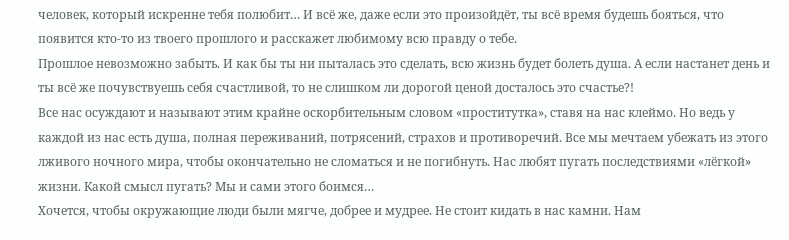человек, который искренне тебя полюбит… И всё же, даже если это произойдёт, ты всё время будешь бояться, что появится кто-то из твоего прошлого и расскажет любимому всю правду о тебе.
Прошлое невозможно забыть. И как бы ты ни пыталась это сделать, всю жизнь будет болеть душа. А если настанет день и ты всё же почувствуешь себя счастливой, то не слишком ли дорогой ценой досталось это счастье?!
Все нас осуждают и называют этим крайне оскорбительным словом «проститутка», ставя на нас клеймо. Но ведь у каждой из нас есть душа, полная переживаний, потрясений, страхов и противоречий. Все мы мечтаем убежать из этого лживого ночного мира, чтобы окончательно не сломаться и не погибнуть. Нас любят пугать последствиями «лёгкой» жизни. Какой смысл пугать? Мы и сами этого боимся…
Хочется, чтобы окружающие люди были мягче, добрее и мудрее. Не стоит кидать в нас камни. Нам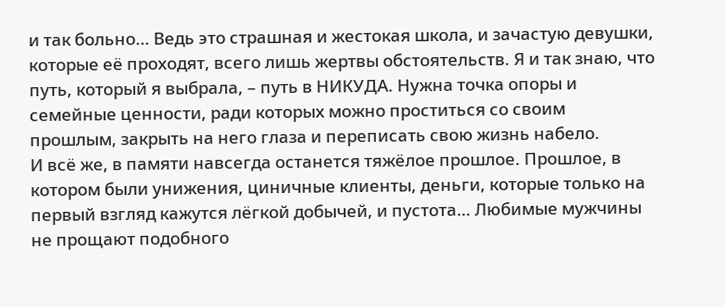и так больно… Ведь это страшная и жестокая школа, и зачастую девушки, которые её проходят, всего лишь жертвы обстоятельств. Я и так знаю, что путь, который я выбрала, – путь в НИКУДА. Нужна точка опоры и семейные ценности, ради которых можно проститься со своим прошлым, закрыть на него глаза и переписать свою жизнь набело.
И всё же, в памяти навсегда останется тяжёлое прошлое. Прошлое, в котором были унижения, циничные клиенты, деньги, которые только на первый взгляд кажутся лёгкой добычей, и пустота… Любимые мужчины не прощают подобного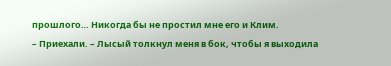прошлого… Никогда бы не простил мне его и Клим.
– Приехали. – Лысый толкнул меня в бок, чтобы я выходила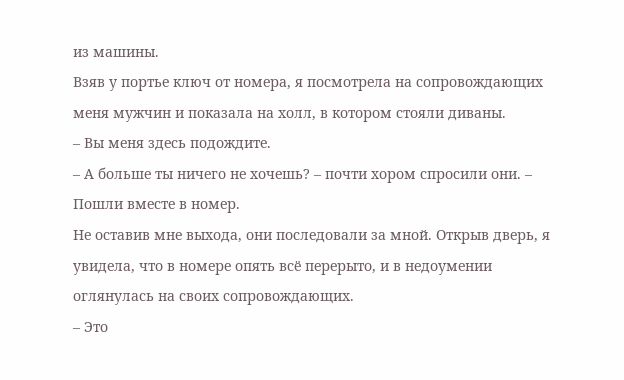из машины.
Взяв у портье ключ от номера, я посмотрела на сопровождающих меня мужчин и показала на холл, в котором стояли диваны.
– Вы меня здесь подождите.
– А больше ты ничего не хочешь? – почти хором спросили они. – Пошли вместе в номер.
Не оставив мне выхода, они последовали за мной. Открыв дверь, я увидела, что в номере опять всё перерыто, и в недоумении оглянулась на своих сопровождающих.
– Это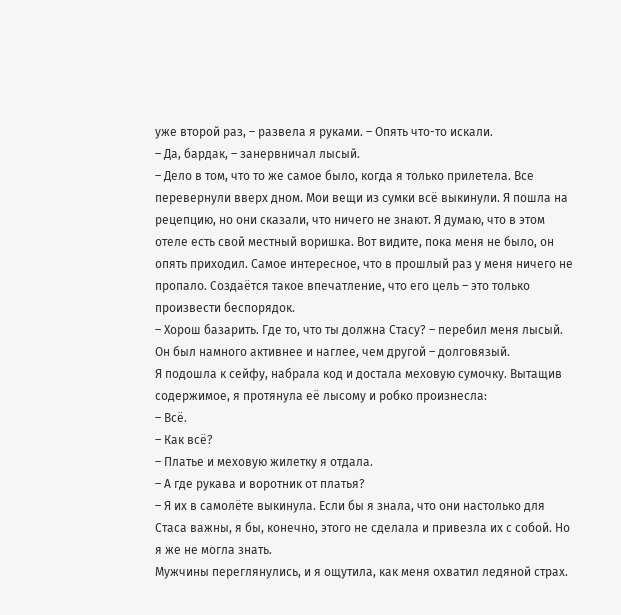уже второй раз, – развела я руками. – Опять что-то искали.
– Да, бардак, – занервничал лысый.
– Дело в том, что то же самое было, когда я только прилетела. Все перевернули вверх дном. Мои вещи из сумки всё выкинули. Я пошла на рецепцию, но они сказали, что ничего не знают. Я думаю, что в этом отеле есть свой местный воришка. Вот видите, пока меня не было, он опять приходил. Самое интересное, что в прошлый раз у меня ничего не пропало. Создаётся такое впечатление, что его цель – это только произвести беспорядок.
– Хорош базарить. Где то, что ты должна Стасу? – перебил меня лысый. Он был намного активнее и наглее, чем другой – долговязый.
Я подошла к сейфу, набрала код и достала меховую сумочку. Вытащив содержимое, я протянула её лысому и робко произнесла:
– Всё.
– Как всё?
– Платье и меховую жилетку я отдала.
– А где рукава и воротник от платья?
– Я их в самолёте выкинула. Если бы я знала, что они настолько для Стаса важны, я бы, конечно, этого не сделала и привезла их с собой. Но я же не могла знать.
Мужчины переглянулись, и я ощутила, как меня охватил ледяной страх.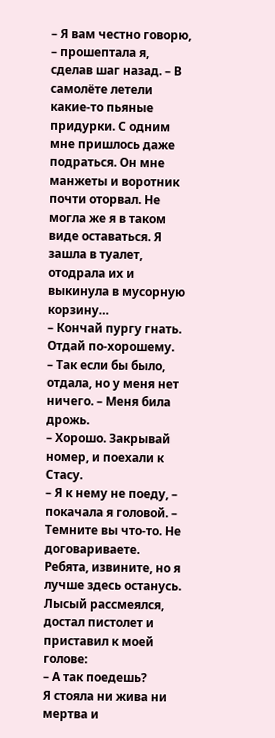– Я вам честно говорю, – прошептала я, сделав шаг назад. – В самолёте летели какие-то пьяные придурки. С одним мне пришлось даже подраться. Он мне манжеты и воротник почти оторвал. Не могла же я в таком виде оставаться. Я зашла в туалет, отодрала их и выкинула в мусорную корзину…
– Кончай пургу гнать. Отдай по-хорошему.
– Так если бы было, отдала, но у меня нет ничего. – Меня била дрожь.
– Хорошо. Закрывай номер, и поехали к Стасу.
– Я к нему не поеду, – покачала я головой. – Темните вы что-то. Не договариваете. Ребята, извините, но я лучше здесь останусь.
Лысый рассмеялся, достал пистолет и приставил к моей голове:
– А так поедешь?
Я стояла ни жива ни мертва и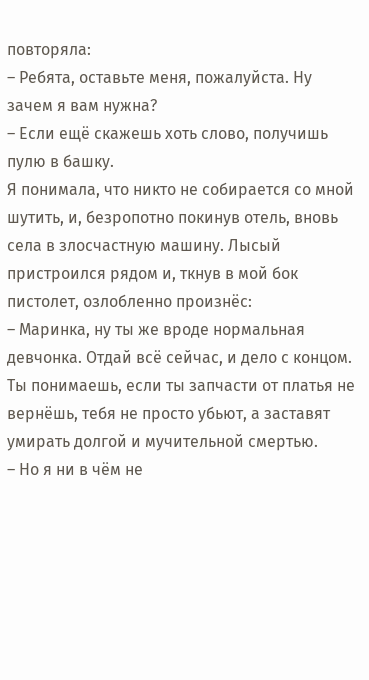повторяла:
– Ребята, оставьте меня, пожалуйста. Ну зачем я вам нужна?
– Если ещё скажешь хоть слово, получишь пулю в башку.
Я понимала, что никто не собирается со мной шутить, и, безропотно покинув отель, вновь села в злосчастную машину. Лысый пристроился рядом и, ткнув в мой бок пистолет, озлобленно произнёс:
– Маринка, ну ты же вроде нормальная девчонка. Отдай всё сейчас, и дело с концом. Ты понимаешь, если ты запчасти от платья не вернёшь, тебя не просто убьют, а заставят умирать долгой и мучительной смертью.
– Но я ни в чём не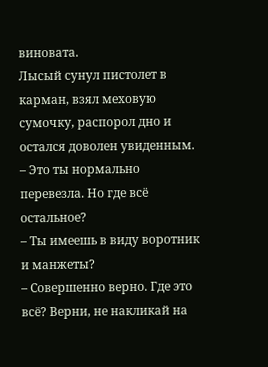виновата.
Лысый сунул пистолет в карман, взял меховую сумочку, распорол дно и остался доволен увиденным.
– Это ты нормально перевезла. Но где всё остальное?
– Ты имеешь в виду воротник и манжеты?
– Совершенно верно. Где это всё? Верни, не накликай на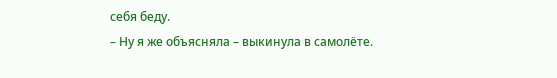себя беду.
– Ну я же объясняла – выкинула в самолёте.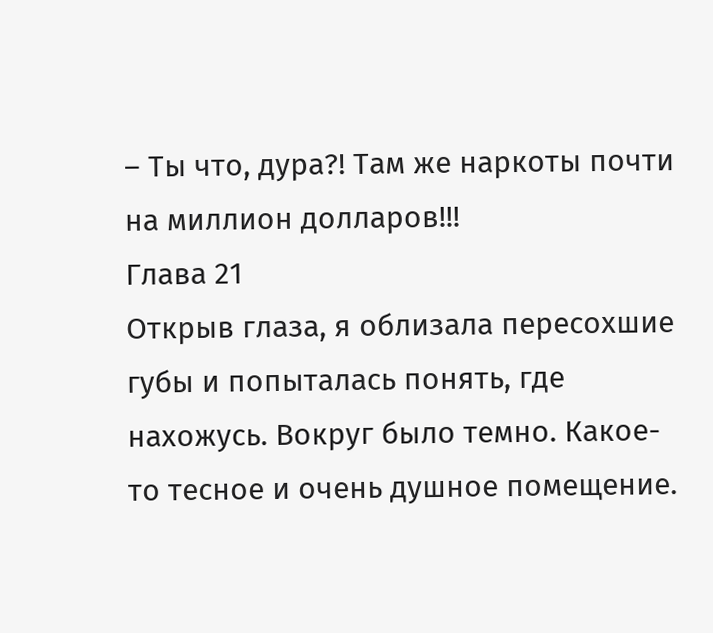– Ты что, дура?! Там же наркоты почти на миллион долларов!!!
Глава 21
Открыв глаза, я облизала пересохшие губы и попыталась понять, где нахожусь. Вокруг было темно. Какое-то тесное и очень душное помещение.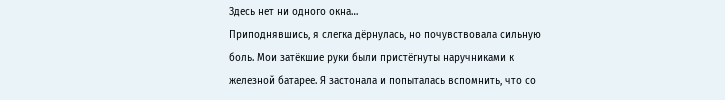Здесь нет ни одного окна…
Приподнявшись, я слегка дёрнулась, но почувствовала сильную боль. Мои затёкшие руки были пристёгнуты наручниками к железной батарее. Я застонала и попыталась вспомнить, что со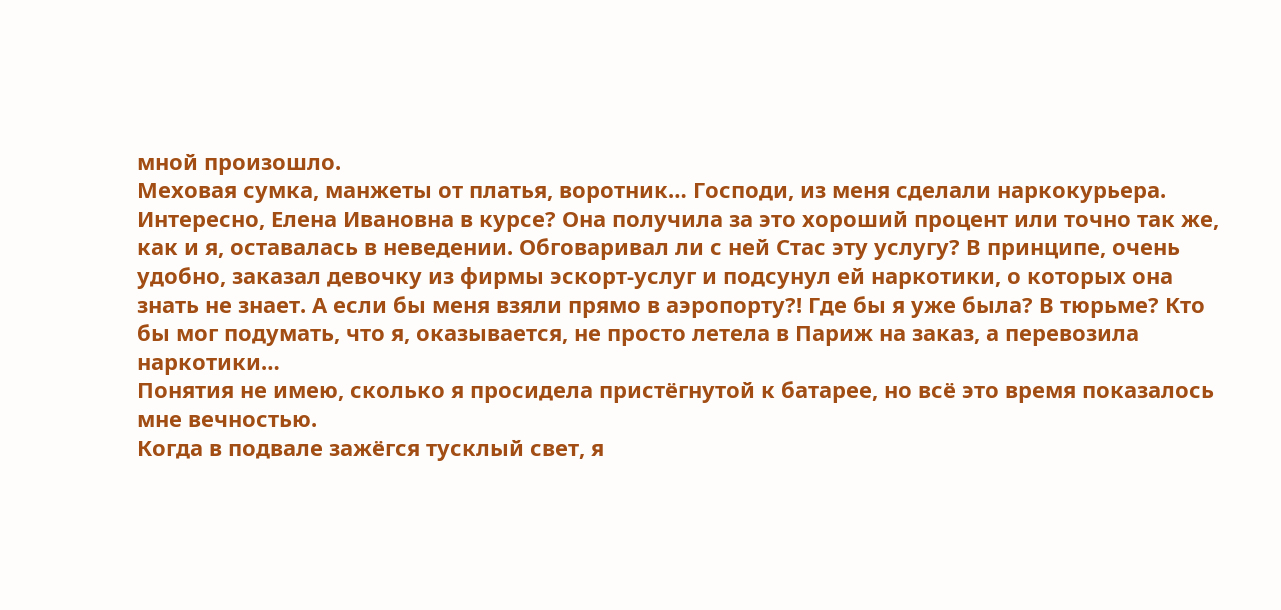мной произошло.
Меховая сумка, манжеты от платья, воротник… Господи, из меня сделали наркокурьера. Интересно, Елена Ивановна в курсе? Она получила за это хороший процент или точно так же, как и я, оставалась в неведении. Обговаривал ли с ней Стас эту услугу? В принципе, очень удобно, заказал девочку из фирмы эскорт-услуг и подсунул ей наркотики, о которых она знать не знает. А если бы меня взяли прямо в аэропорту?! Где бы я уже была? В тюрьме? Кто бы мог подумать, что я, оказывается, не просто летела в Париж на заказ, а перевозила наркотики…
Понятия не имею, сколько я просидела пристёгнутой к батарее, но всё это время показалось мне вечностью.
Когда в подвале зажёгся тусклый свет, я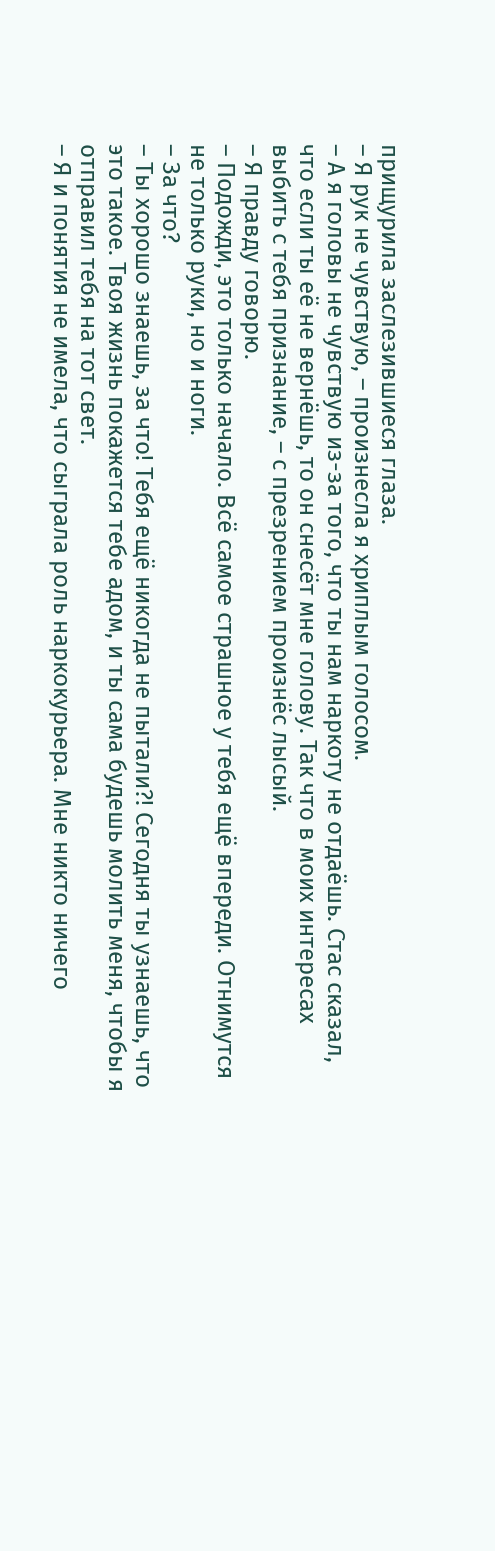прищурила заслезившиеся глаза.
– Я рук не чувствую, – произнесла я хриплым голосом.
– А я головы не чувствую из-за того, что ты нам наркоту не отдаёшь. Стас сказал, что если ты её не вернёшь, то он снесёт мне голову. Так что в моих интересах выбить с тебя признание, – с презрением произнёс лысый.
– Я правду говорю.
– Подожди, это только начало. Всё самое страшное у тебя ещё впереди. Отнимутся не только руки, но и ноги.
– За что?
– Ты хорошо знаешь, за что! Тебя ещё никогда не пытали?! Сегодня ты узнаешь, что это такое. Твоя жизнь покажется тебе адом, и ты сама будешь молить меня, чтобы я отправил тебя на тот свет.
– Я и понятия не имела, что сыграла роль наркокурьера. Мне никто ничего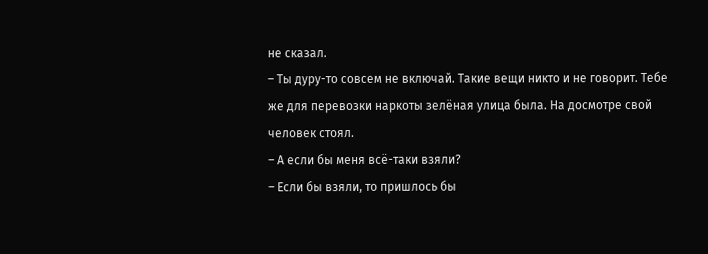не сказал.
– Ты дуру-то совсем не включай. Такие вещи никто и не говорит. Тебе же для перевозки наркоты зелёная улица была. На досмотре свой человек стоял.
– А если бы меня всё-таки взяли?
– Если бы взяли, то пришлось бы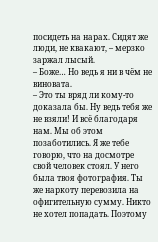посидеть на нарах. Сидят же люди, не квакают, – мерзко заржал лысый.
– Боже… Но ведь я ни в чём не виновата.
– Это ты вряд ли кому-то доказала бы. Ну ведь тебя же не взяли! И всё благодаря нам. Мы об этом позаботились. Я же тебе говорю, что на досмотре свой человек стоял. У него была твоя фотография. Ты же наркоту перевозила на офигительную сумму. Никто не хотел попадать. Поэтому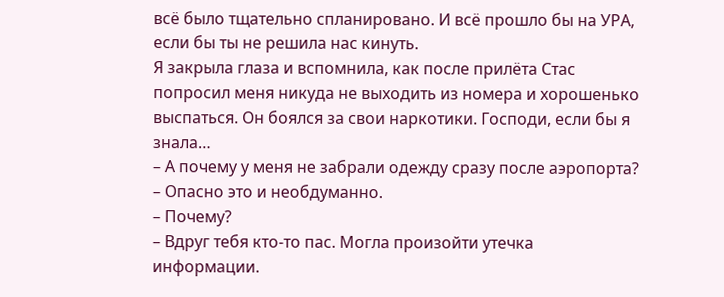всё было тщательно спланировано. И всё прошло бы на УРА, если бы ты не решила нас кинуть.
Я закрыла глаза и вспомнила, как после прилёта Стас попросил меня никуда не выходить из номера и хорошенько выспаться. Он боялся за свои наркотики. Господи, если бы я знала…
– А почему у меня не забрали одежду сразу после аэропорта?
– Опасно это и необдуманно.
– Почему?
– Вдруг тебя кто-то пас. Могла произойти утечка информации.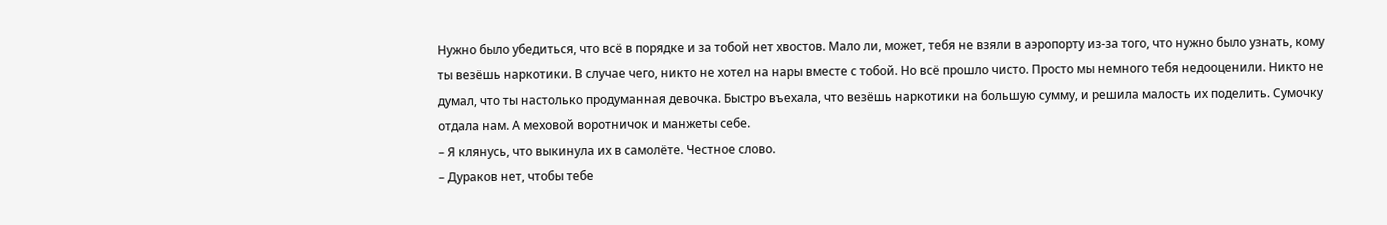Нужно было убедиться, что всё в порядке и за тобой нет хвостов. Мало ли, может, тебя не взяли в аэропорту из-за того, что нужно было узнать, кому ты везёшь наркотики. В случае чего, никто не хотел на нары вместе с тобой. Но всё прошло чисто. Просто мы немного тебя недооценили. Никто не думал, что ты настолько продуманная девочка. Быстро въехала, что везёшь наркотики на большую сумму, и решила малость их поделить. Сумочку отдала нам. А меховой воротничок и манжеты себе.
– Я клянусь, что выкинула их в самолёте. Честное слово.
– Дураков нет, чтобы тебе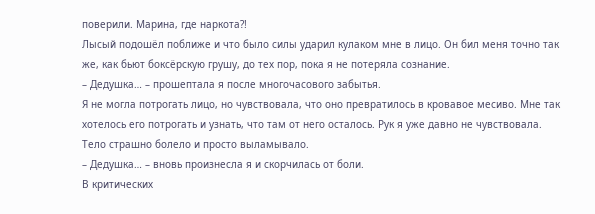поверили. Марина, где наркота?!
Лысый подошёл поближе и что было силы ударил кулаком мне в лицо. Он бил меня точно так же, как бьют боксёрскую грушу, до тех пор, пока я не потеряла сознание.
– Дедушка… – прошептала я после многочасового забытья.
Я не могла потрогать лицо, но чувствовала, что оно превратилось в кровавое месиво. Мне так хотелось его потрогать и узнать, что там от него осталось. Рук я уже давно не чувствовала. Тело страшно болело и просто выламывало.
– Дедушка… – вновь произнесла я и скорчилась от боли.
В критических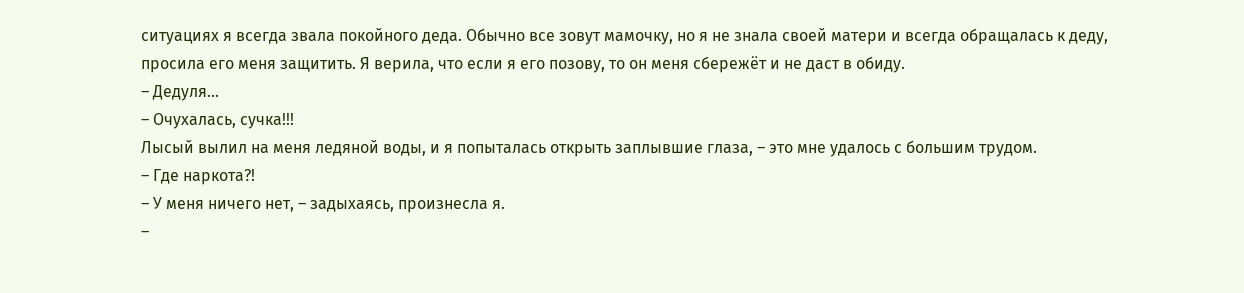ситуациях я всегда звала покойного деда. Обычно все зовут мамочку, но я не знала своей матери и всегда обращалась к деду, просила его меня защитить. Я верила, что если я его позову, то он меня сбережёт и не даст в обиду.
– Дедуля…
– Очухалась, сучка!!!
Лысый вылил на меня ледяной воды, и я попыталась открыть заплывшие глаза, – это мне удалось с большим трудом.
– Где наркота?!
– У меня ничего нет, – задыхаясь, произнесла я.
–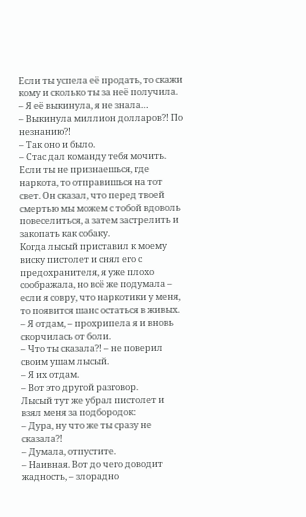Если ты успела её продать, то скажи кому и сколько ты за неё получила.
– Я её выкинула, я не знала…
– Выкинула миллион долларов?! По незнанию?!
– Так оно и было.
– Стас дал команду тебя мочить. Если ты не признаешься, где наркота, то отправишься на тот свет. Он сказал, что перед твоей смертью мы можем с тобой вдоволь повеселиться, а затем застрелить и закопать как собаку.
Когда лысый приставил к моему виску пистолет и снял его с предохранителя, я уже плохо соображала, но всё же подумала – если я совру, что наркотики у меня, то появится шанс остаться в живых.
– Я отдам, – прохрипела я и вновь скорчилась от боли.
– Что ты сказала?! – не поверил своим ушам лысый.
– Я их отдам.
– Вот это другой разговор.
Лысый тут же убрал пистолет и взял меня за подбородок:
– Дура, ну что же ты сразу не сказала?!
– Думала, отпустите.
– Наивная. Вот до чего доводит жадность, – злорадно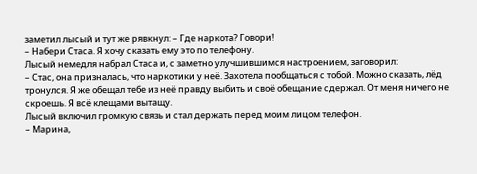заметил лысый и тут же рявкнул: – Где наркота? Говори!
– Набери Стаса. Я хочу сказать ему это по телефону.
Лысый немедля набрал Стаса и, с заметно улучшившимся настроением, заговорил:
– Стас, она призналась, что наркотики у неё. Захотела пообщаться с тобой. Можно сказать, лёд тронулся. Я же обещал тебе из неё правду выбить и своё обещание сдержал. От меня ничего не скроешь. Я всё клещами вытащу.
Лысый включил громкую связь и стал держать перед моим лицом телефон.
– Марина,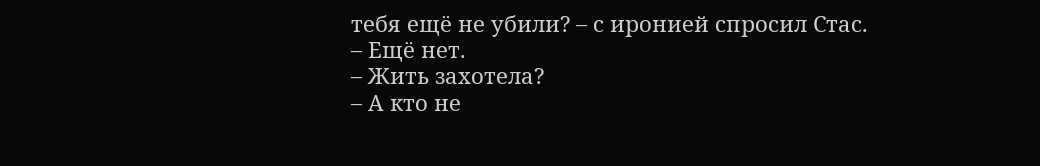тебя ещё не убили? – с иронией спросил Стас.
– Ещё нет.
– Жить захотела?
– А кто не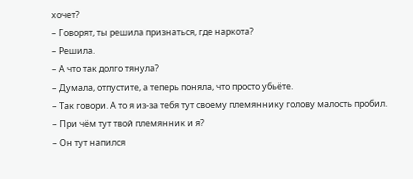хочет?
– Говорят, ты решила признаться, где наркота?
– Решила.
– А что так долго тянула?
– Думала, отпустите, а теперь поняла, что просто убьёте.
– Так говори. А то я из-за тебя тут своему племяннику голову малость пробил.
– При чём тут твой племянник и я?
– Он тут напился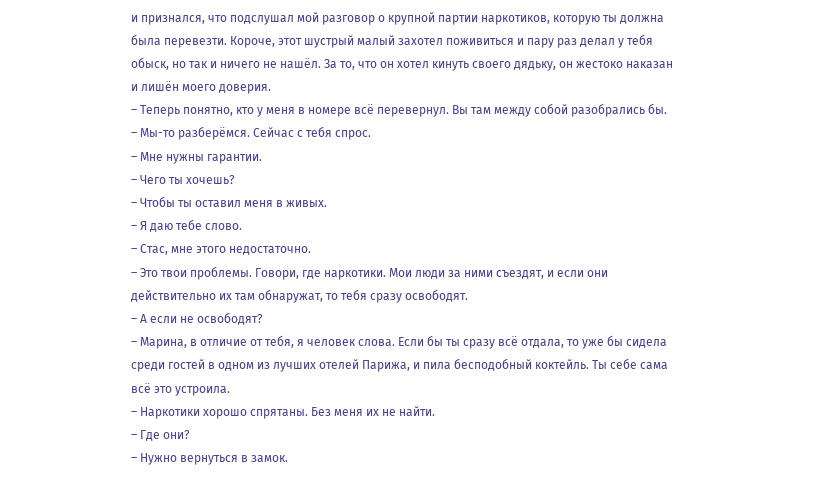и признался, что подслушал мой разговор о крупной партии наркотиков, которую ты должна была перевезти. Короче, этот шустрый малый захотел поживиться и пару раз делал у тебя обыск, но так и ничего не нашёл. За то, что он хотел кинуть своего дядьку, он жестоко наказан и лишён моего доверия.
– Теперь понятно, кто у меня в номере всё перевернул. Вы там между собой разобрались бы.
– Мы-то разберёмся. Сейчас с тебя спрос.
– Мне нужны гарантии.
– Чего ты хочешь?
– Чтобы ты оставил меня в живых.
– Я даю тебе слово.
– Стас, мне этого недостаточно.
– Это твои проблемы. Говори, где наркотики. Мои люди за ними съездят, и если они действительно их там обнаружат, то тебя сразу освободят.
– А если не освободят?
– Марина, в отличие от тебя, я человек слова. Если бы ты сразу всё отдала, то уже бы сидела среди гостей в одном из лучших отелей Парижа, и пила бесподобный коктейль. Ты себе сама всё это устроила.
– Наркотики хорошо спрятаны. Без меня их не найти.
– Где они?
– Нужно вернуться в замок.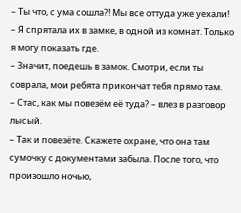– Ты что, с ума сошла?! Мы все оттуда уже уехали!
– Я спрятала их в замке, в одной из комнат. Только я могу показать где.
– Значит, поедешь в замок. Смотри, если ты соврала, мои ребята прикончат тебя прямо там.
– Стас, как мы повезём её туда? – влез в разговор лысый.
– Так и повезёте. Скажете охране, что она там сумочку с документами забыла. После того, что произошло ночью,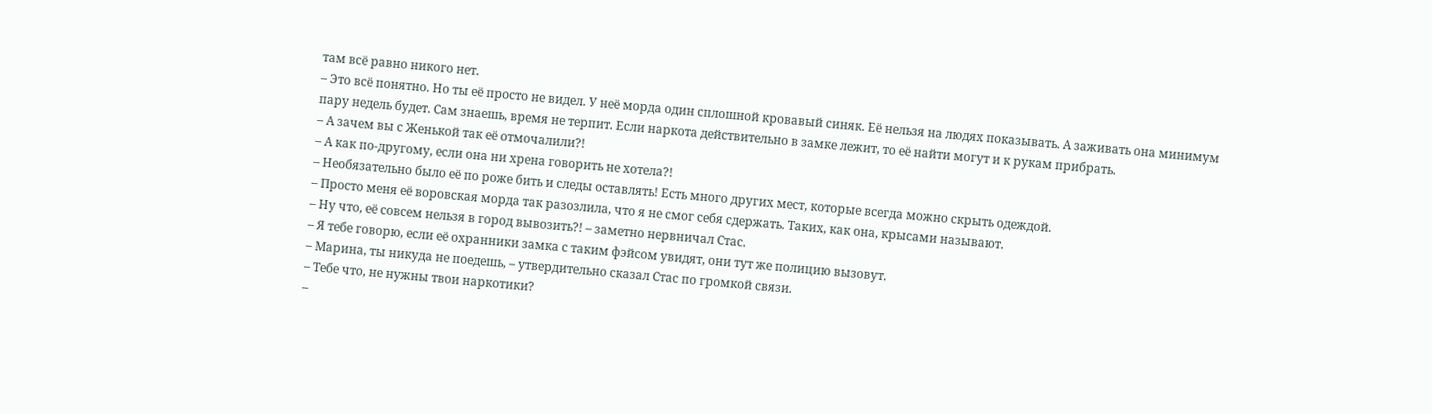там всё равно никого нет.
– Это всё понятно. Но ты её просто не видел. У неё морда один сплошной кровавый синяк. Её нельзя на людях показывать. А заживать она минимум пару недель будет. Сам знаешь, время не терпит. Если наркота действительно в замке лежит, то её найти могут и к рукам прибрать.
– А зачем вы с Женькой так её отмочалили?!
– А как по-другому, если она ни хрена говорить не хотела?!
– Необязательно было её по роже бить и следы оставлять! Есть много других мест, которые всегда можно скрыть одеждой.
– Просто меня её воровская морда так разозлила, что я не смог себя сдержать. Таких, как она, крысами называют.
– Ну что, её совсем нельзя в город вывозить?! – заметно нервничал Стас.
– Я тебе говорю, если её охранники замка с таким фэйсом увидят, они тут же полицию вызовут.
– Марина, ты никуда не поедешь, – утвердительно сказал Стас по громкой связи.
– Тебе что, не нужны твои наркотики?
–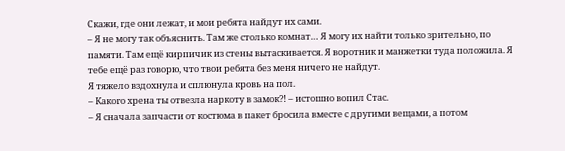Скажи, где они лежат, и мои ребята найдут их сами.
– Я не могу так объяснить. Там же столько комнат… Я могу их найти только зрительно, по памяти. Там ещё кирпичик из стены вытаскивается. Я воротник и манжетки туда положила. Я тебе ещё раз говорю, что твои ребята без меня ничего не найдут.
Я тяжело вздохнула и сплюнула кровь на пол.
– Какого хрена ты отвезла наркоту в замок?! – истошно вопил Стас.
– Я сначала запчасти от костюма в пакет бросила вместе с другими вещами, а потом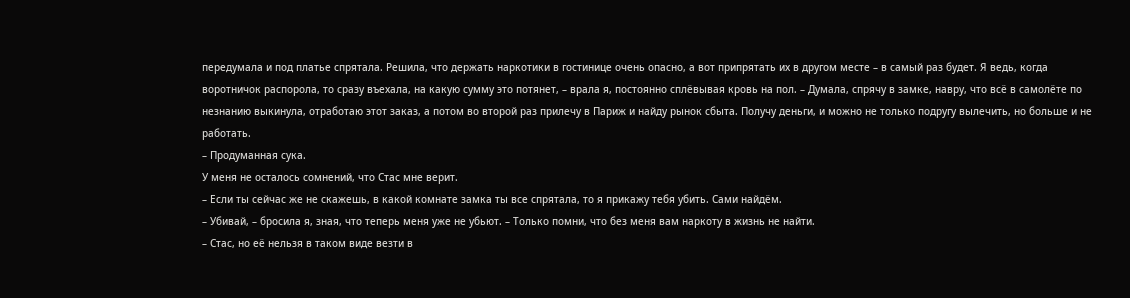передумала и под платье спрятала. Решила, что держать наркотики в гостинице очень опасно, а вот припрятать их в другом месте – в самый раз будет. Я ведь, когда воротничок распорола, то сразу въехала, на какую сумму это потянет, – врала я, постоянно сплёвывая кровь на пол. – Думала, спрячу в замке, навру, что всё в самолёте по незнанию выкинула, отработаю этот заказ, а потом во второй раз прилечу в Париж и найду рынок сбыта. Получу деньги, и можно не только подругу вылечить, но больше и не работать.
– Продуманная сука.
У меня не осталось сомнений, что Стас мне верит.
– Если ты сейчас же не скажешь, в какой комнате замка ты все спрятала, то я прикажу тебя убить. Сами найдём.
– Убивай, – бросила я, зная, что теперь меня уже не убьют. – Только помни, что без меня вам наркоту в жизнь не найти.
– Стас, но её нельзя в таком виде везти в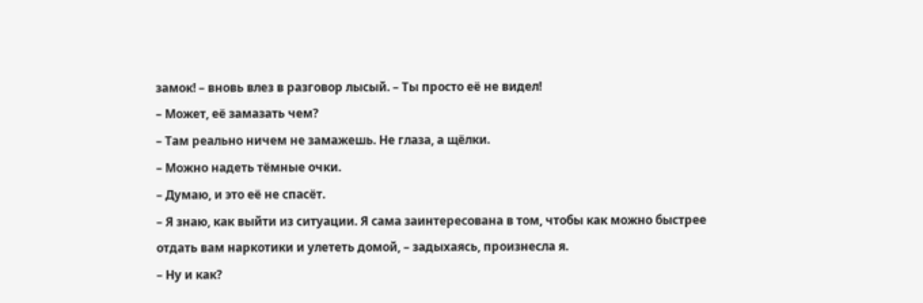замок! – вновь влез в разговор лысый. – Ты просто её не видел!
– Может, её замазать чем?
– Там реально ничем не замажешь. Не глаза, а щёлки.
– Можно надеть тёмные очки.
– Думаю, и это её не спасёт.
– Я знаю, как выйти из ситуации. Я сама заинтересована в том, чтобы как можно быстрее отдать вам наркотики и улететь домой, – задыхаясь, произнесла я.
– Ну и как?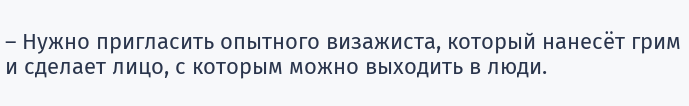– Нужно пригласить опытного визажиста, который нанесёт грим и сделает лицо, с которым можно выходить в люди.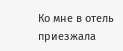Ко мне в отель приезжала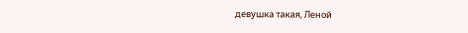девушка такая, Леной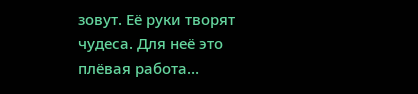зовут. Её руки творят чудеса. Для неё это плёвая работа…